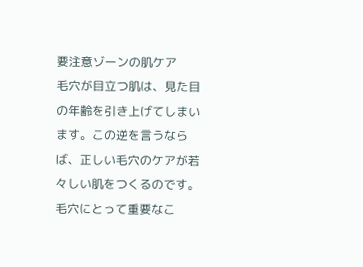要注意ゾーンの肌ケア
毛穴が目立つ肌は、見た目の年齢を引き上げてしまいます。この逆を言うならば、正しい毛穴のケアが若々しい肌をつくるのです。毛穴にとって重要なこ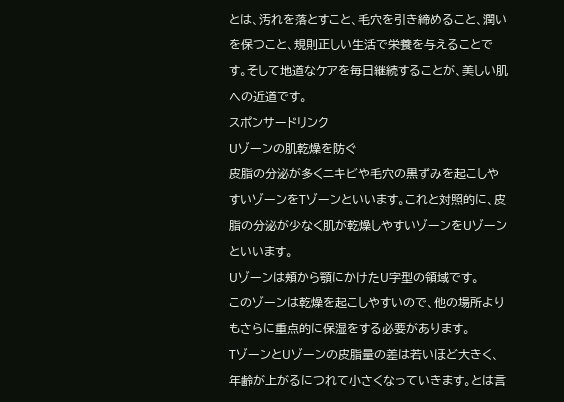とは、汚れを落とすこと、毛穴を引き締めること、潤いを保つこと、規則正しい生活で栄養を与えることです。そして地道なケアを毎日継続することが、美しい肌への近道です。
スポンサードリンク
Uゾーンの肌乾燥を防ぐ
皮脂の分泌が多くニキビや毛穴の黒ずみを起こしやすいゾーンをTゾーンといいます。これと対照的に、皮脂の分泌が少なく肌が乾燥しやすいゾーンをUゾーンといいます。
Uゾーンは頬から顎にかけたU字型の領域です。
このゾーンは乾燥を起こしやすいので、他の場所よりもさらに重点的に保湿をする必要があります。
TゾーンとUゾーンの皮脂量の差は若いほど大きく、年齢が上がるにつれて小さくなっていきます。とは言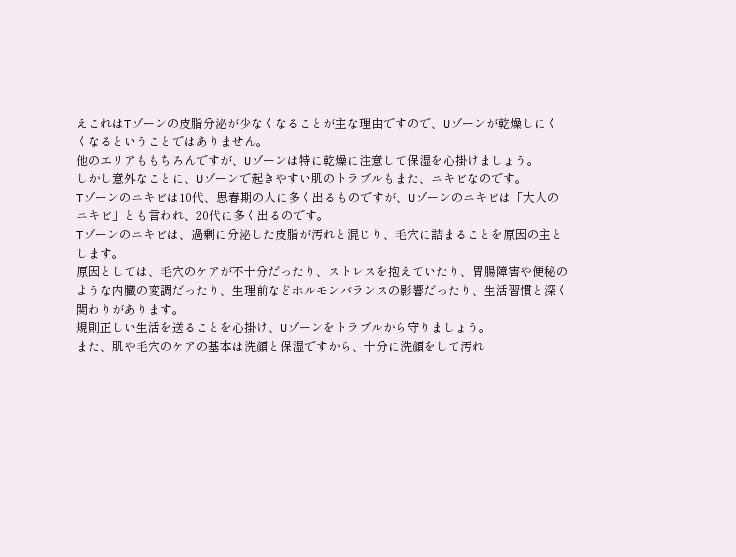えこれはTゾーンの皮脂分泌が少なくなることが主な理由ですので、Uゾーンが乾燥しにくくなるということではありません。
他のエリアももちろんですが、Uゾーンは特に乾燥に注意して保湿を心掛けましょう。
しかし意外なことに、Uゾーンで起きやすい肌のトラブルもまた、ニキビなのです。
Tゾーンのニキビは10代、思春期の人に多く出るものですが、Uゾーンのニキビは「大人のニキビ」とも言われ、20代に多く出るのです。
Tゾーンのニキビは、過剰に分泌した皮脂が汚れと混じり、毛穴に詰まることを原因の主とします。
原因としては、毛穴のケアが不十分だったり、ストレスを抱えていたり、胃腸障害や便秘のような内臓の変調だったり、生理前などホルモンバランスの影響だったり、生活習慣と深く関わりがあります。
規則正しい生活を送ることを心掛け、Uゾーンをトラブルから守りましょう。
また、肌や毛穴のケアの基本は洗顔と保湿ですから、十分に洗顔をして汚れ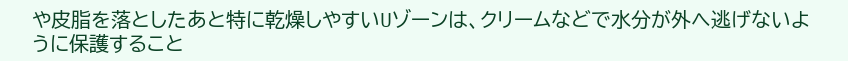や皮脂を落としたあと特に乾燥しやすいUゾーンは、クリームなどで水分が外へ逃げないように保護すること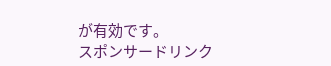が有効です。
スポンサードリンク